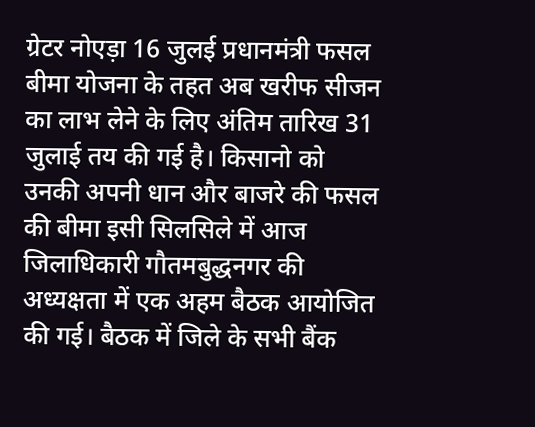ग्रेटर नोएड़ा 16 जुलई प्रधानमंत्री फसल बीमा योजना के तहत अब खरीफ सीजन का लाभ लेने के लिए अंतिम तारिख 31 जुलाई तय की गई है। किसानो को उनकी अपनी धान और बाजरे की फसल की बीमा इसी सिलसिले में आज जिलाधिकारी गौतमबुद्धनगर की अध्यक्षता में एक अहम बैठक आयोजित की गई। बैठक में जिले के सभी बैंक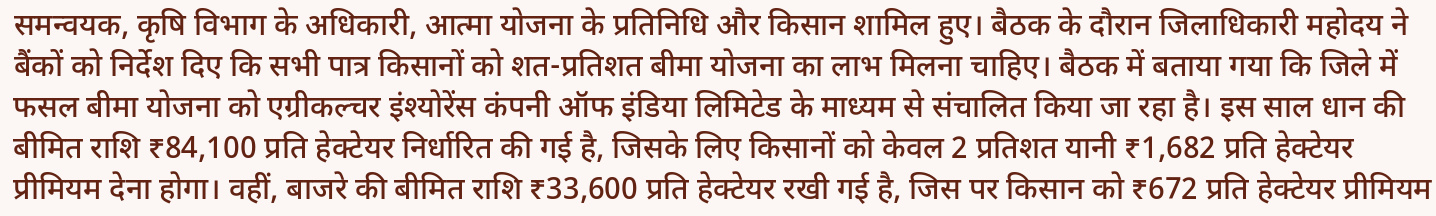समन्वयक, कृषि विभाग के अधिकारी, आत्मा योजना के प्रतिनिधि और किसान शामिल हुए। बैठक के दौरान जिलाधिकारी महोदय ने बैंकों को निर्देश दिए कि सभी पात्र किसानों को शत-प्रतिशत बीमा योजना का लाभ मिलना चाहिए। बैठक में बताया गया कि जिले में फसल बीमा योजना को एग्रीकल्चर इंश्योरेंस कंपनी ऑफ इंडिया लिमिटेड के माध्यम से संचालित किया जा रहा है। इस साल धान की बीमित राशि ₹84,100 प्रति हेक्टेयर निर्धारित की गई है, जिसके लिए किसानों को केवल 2 प्रतिशत यानी ₹1,682 प्रति हेक्टेयर प्रीमियम देना होगा। वहीं, बाजरे की बीमित राशि ₹33,600 प्रति हेक्टेयर रखी गई है, जिस पर किसान को ₹672 प्रति हेक्टेयर प्रीमियम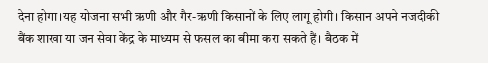देना होगा।यह योजना सभी ऋणी और गैर-ऋणी किसानों के लिए लागू होगी। किसान अपने नजदीकी बैंक शाखा या जन सेवा केंद्र के माध्यम से फसल का बीमा करा सकते हैं। बैठक में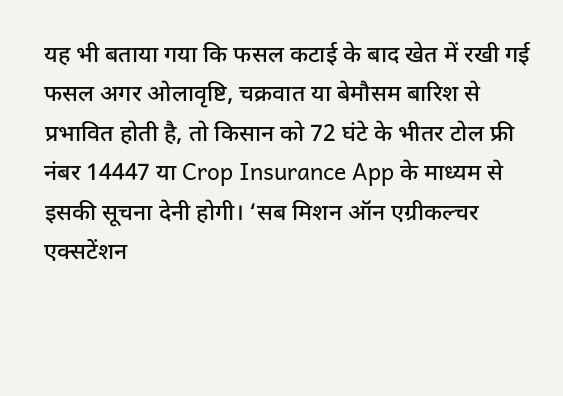यह भी बताया गया कि फसल कटाई के बाद खेत में रखी गई फसल अगर ओलावृष्टि, चक्रवात या बेमौसम बारिश से प्रभावित होती है, तो किसान को 72 घंटे के भीतर टोल फ्री नंबर 14447 या Crop Insurance App के माध्यम से इसकी सूचना देनी होगी। ‘सब मिशन ऑन एग्रीकल्चर एक्सटेंशन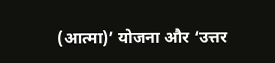(आत्मा)’ योजना और ‘उत्तर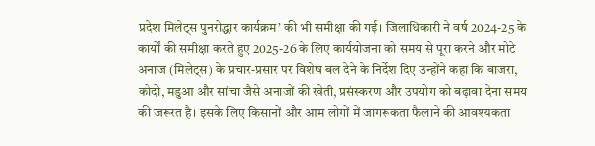प्रदेश मिलेट्स पुनरोद्धार कार्यक्रम’ की भी समीक्षा की गई। जिलाधिकारी ने वर्ष 2024-25 के कार्यों की समीक्षा करते हुए 2025-26 के लिए कार्ययोजना को समय से पूरा करने और मोटे अनाज (मिलेट्स) के प्रचार-प्रसार पर विशेष बल देने के निर्देश दिए उन्होंने कहा कि बाजरा, कोदो, मडुआ और सांचा जैसे अनाजों की खेती, प्रसंस्करण और उपयोग को बढ़ावा देना समय की जरूरत है। इसके लिए किसानों और आम लोगों में जागरूकता फैलाने की आवश्यकता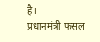है।
प्रधानमंत्री फसल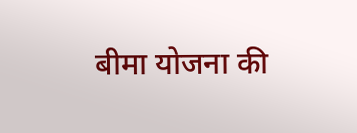बीमा योजना की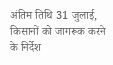अंतिम तिथि 31 जुलाई, किसानों को जागरूक करने के निर्देश